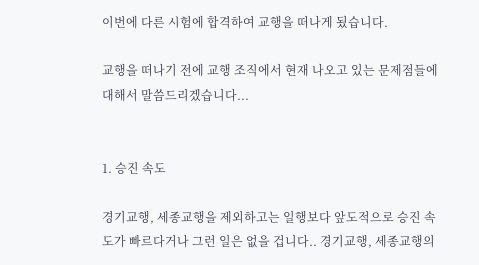이번에 다른 시험에 합격하여 교행을 떠나게 됬습니다.

교행을 떠나기 전에 교행 조직에서 현재 나오고 있는 문제점들에 대해서 말씀드리겠습니다...


1. 승진 속도

경기교행, 세종교행을 제외하고는 일행보다 앞도적으로 승진 속도가 빠르다거나 그런 일은 없을 겁니다.. 경기교행, 세종교행의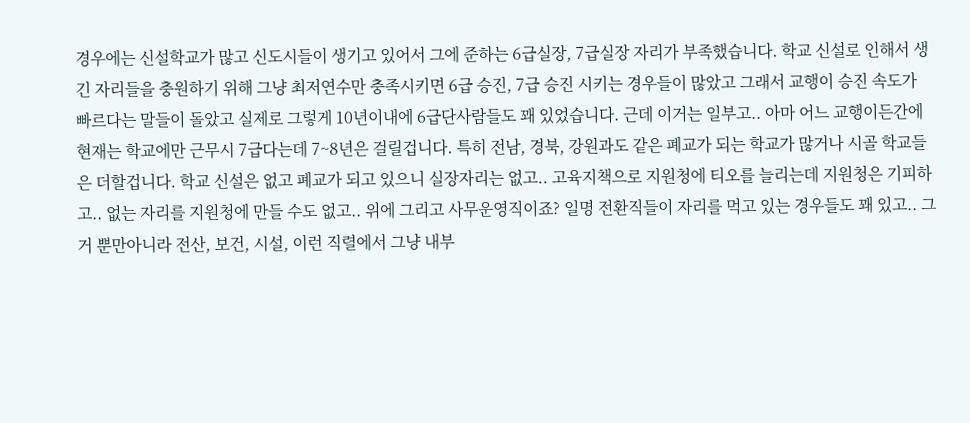경우에는 신설학교가 많고 신도시들이 생기고 있어서 그에 준하는 6급실장, 7급실장 자리가 부족했습니다. 학교 신설로 인해서 생긴 자리들을 충원하기 위해 그냥 최저연수만 충족시키면 6급 승진, 7급 승진 시키는 경우들이 많았고 그래서 교행이 승진 속도가 빠르다는 말들이 돌았고 실제로 그렇게 10년이내에 6급단사람들도 꽤 있었습니다. 근데 이거는 일부고.. 아마 어느 교행이든간에 현재는 학교에만 근무시 7급다는데 7~8년은 걸릴겁니다. 특히 전남, 경북, 강원과도 같은 폐교가 되는 학교가 많거나 시골 학교들은 더할겁니다. 학교 신설은 없고 폐교가 되고 있으니 실장자리는 없고.. 고육지책으로 지원청에 티오를 늘리는데 지원청은 기피하고.. 없는 자리를 지원청에 만들 수도 없고.. 위에 그리고 사무운영직이죠? 일명 전환직들이 자리를 먹고 있는 경우들도 꽤 있고.. 그거 뿐만아니라 전산, 보건, 시설, 이런 직렬에서 그냥 내부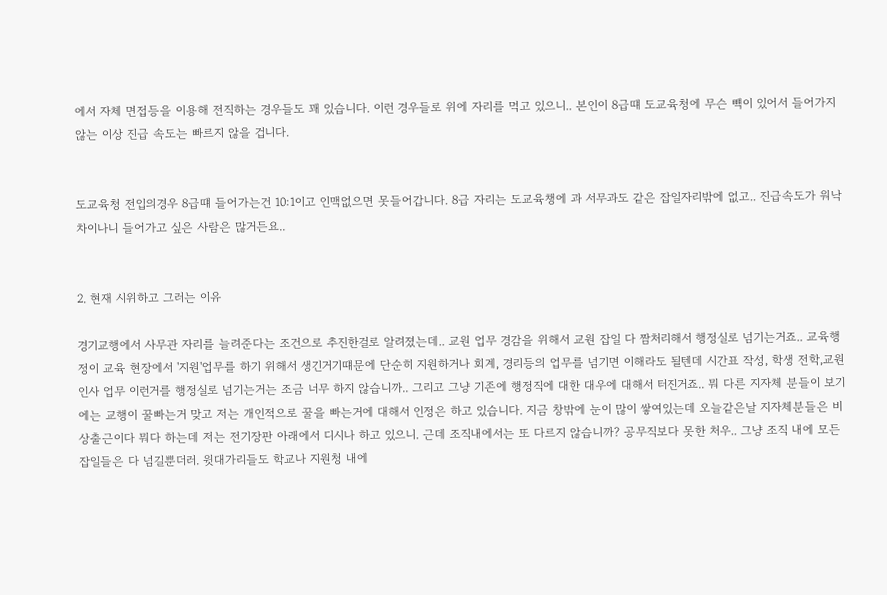에서 자체 면접등을 이용해 전직하는 경우들도 꽤 있습니다. 이런 경우들로 위에 자리를 먹고 있으니.. 본인이 8급떄 도교육청에 무슨 뺵이 있어서 들어가지 않는 이상 진급 속도는 빠르지 않을 겁니다.


도교육청 전입의경우 8급떄 들어가는건 10:1이고 인맥없으면 못들어갑니다. 8급 자리는 도교육챙에 과 서무과도 같은 잡일자리밖에 없고.. 진급속도가 워낙 차이나니 들어가고 싶은 사람은 많거든요..


2. 현재 시위하고 그러는 이유

경기교행에서 사무관 자리를 늘려준다는 조건으로 추진한걸로 알려졌는데.. 교원 업무 경감을 위해서 교원 잡일 다 짬처리해서 행정실로 넘기는거죠.. 교육행정이 교육 현장에서 '지원'업무를 하기 위해서 생긴거기떄문에 단순히 지원하거나 회계, 경리등의 업무를 넘기면 이해라도 될텐데 시간표 작성, 학생 전학,교원 인사 업무 이런거를 행정실로 넘기는거는 조금 너무 하지 않습니까.. 그리고 그냥 기존에 행정직에 대한 대우에 대해서 터진거죠.. 뭐 다른 지자체 분들이 보기에는 교행이 꿀빠는거 맞고 저는 개인적으로 꿀을 빠는거에 대해서 인정은 하고 있습니다. 지금 창밖에 눈이 많이 쌓여있는데 오늘같은날 지자체분들은 비상출근이다 뭐다 하는데 저는 전기장판 아래에서 디시나 하고 있으니. 근데 조직내에서는 또 다르지 않습니까? 공무직보다 못한 처우.. 그냥 조직 내에 모든 잡일들은 다 넘길뿐더러. 윗대가리들도 학교나 지원청 내에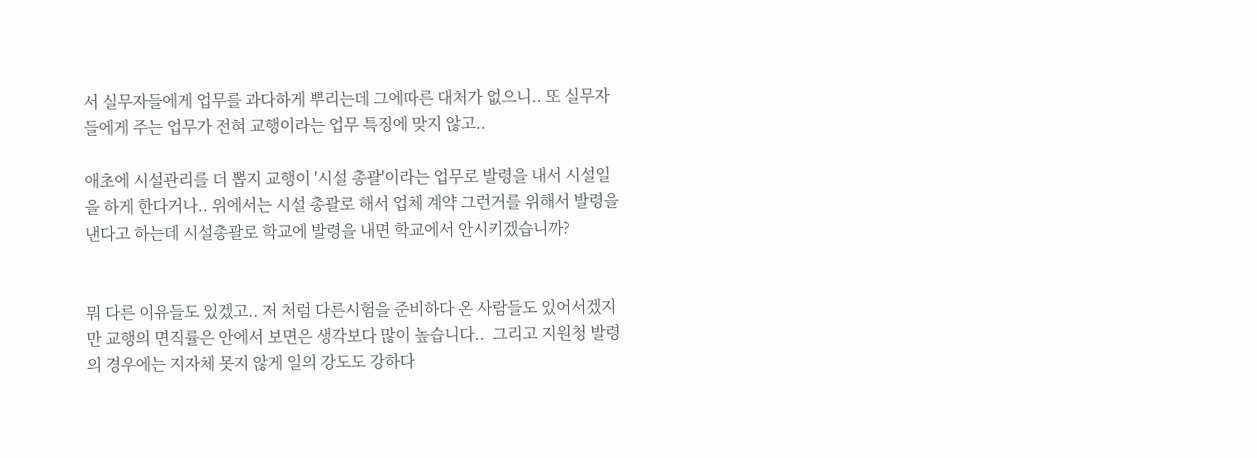서 실무자들에게 업무를 과다하게 뿌리는데 그에따른 대처가 없으니.. 또 실무자들에게 주는 업무가 전혀 교행이라는 업무 특징에 맞지 않고..

애초에 시설관리를 더 뽑지 교행이 '시설 총괄'이라는 업무로 발령을 내서 시설일을 하게 한다거나.. 위에서는 시설 총괄로 해서 업체 계약 그런거를 위해서 발령을 낸다고 하는데 시설총괄로 학교에 발령을 내면 학교에서 안시키겠습니까?


뭐 다른 이유들도 있겠고.. 저 처럼 다른시험을 준비하다 온 사람들도 있어서겠지만 교행의 면직률은 안에서 보면은 생각보다 많이 높습니다..  그리고 지원청 발령의 경우에는 지자체 못지 않게 일의 강도도 강하다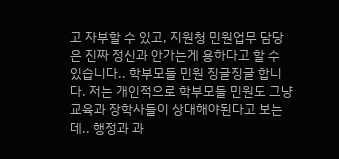고 자부할 수 있고, 지원청 민원업무 담당은 진짜 정신과 안가는게 용하다고 할 수 있습니다.. 학부모들 민원 징글징글 합니다. 저는 개인적으로 학부모들 민원도 그냥 교육과 장학사들이 상대해야된다고 보는데.. 행정과 과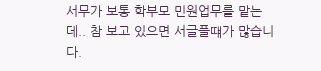서무가 보통 학부모 민원업무를 맡는데.. 참 보고 있으면 서글플떄가 많습니다.